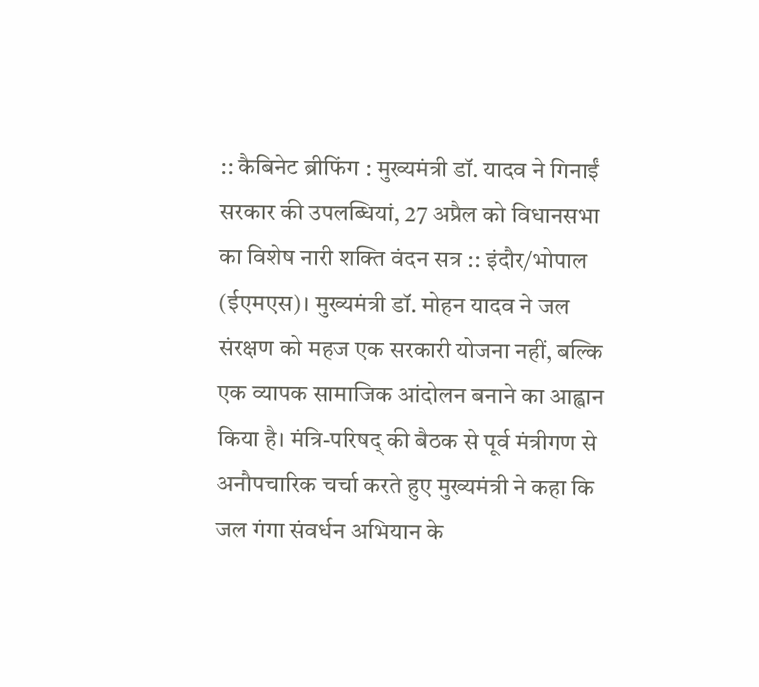:: कैबिनेट ब्रीफिंग : मुख्यमंत्री डॉ. यादव ने गिनाईं सरकार की उपलब्धियां, 27 अप्रैल को विधानसभा का विशेष नारी शक्ति वंदन सत्र :: इंदौर/भोपाल (ईएमएस)। मुख्यमंत्री डॉ. मोहन यादव ने जल संरक्षण को महज एक सरकारी योजना नहीं, बल्कि एक व्यापक सामाजिक आंदोलन बनाने का आह्वान किया है। मंत्रि-परिषद् की बैठक से पूर्व मंत्रीगण से अनौपचारिक चर्चा करते हुए मुख्यमंत्री ने कहा कि जल गंगा संवर्धन अभियान के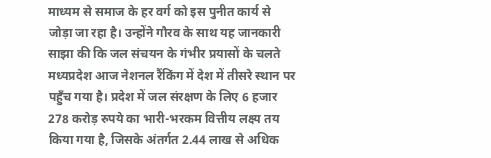माध्यम से समाज के हर वर्ग को इस पुनीत कार्य से जोड़ा जा रहा है। उन्होंने गौरव के साथ यह जानकारी साझा की कि जल संचयन के गंभीर प्रयासों के चलते मध्यप्रदेश आज नेशनल रैंकिंग में देश में तीसरे स्थान पर पहुँच गया है। प्रदेश में जल संरक्षण के लिए 6 हजार 278 करोड़ रुपये का भारी-भरकम वित्तीय लक्ष्य तय किया गया है, जिसके अंतर्गत 2.44 लाख से अधिक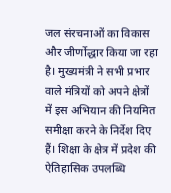जल संरचनाओं का विकास और जीर्णोद्धार किया जा रहा है। मुख्यमंत्री ने सभी प्रभार वाले मंत्रियों को अपने क्षेत्रों में इस अभियान की नियमित समीक्षा करने के निर्देश दिए हैं। शिक्षा के क्षेत्र में प्रदेश की ऐतिहासिक उपलब्धि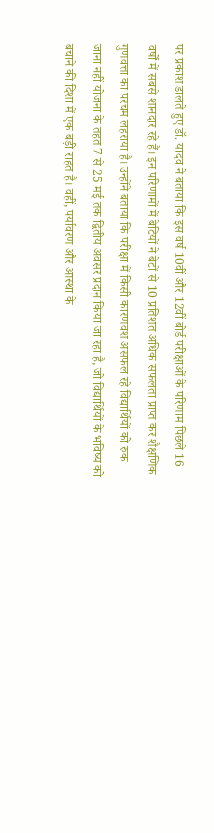पर प्रकाश डालते हुए डॉ. यादव ने बताया कि इस वर्ष 10वीं और 12वीं बोर्ड परीक्षाओं के परिणाम पिछले 16 वर्षों में सबसे शानदार रहे हैं। इन परिणामों में बेटियों ने बेटों से 10 प्रतिशत अधिक सफलता प्राप्त कर शैक्षणिक गुणवत्ता का परचम लहराया है। उन्होंने बताया कि परीक्षा में किसी कारणवश असफल रहे विद्यार्थियों को रुक जाना नहीं योजना के तहत 7 से 25 मई तक द्वितीय अवसर प्रदान किया जा रहा है, जो विद्यार्थियों के भविष्य को बचाने की दिशा में एक बड़ी राहत है। वहीं, पर्यावरण और आस्था के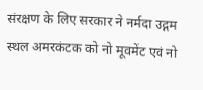संरक्षण के लिए सरकार ने नर्मदा उद्गम स्थल अमरकंटक को नो मूवमेंट एवं नो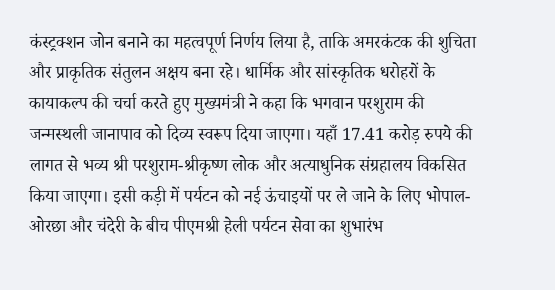कंस्ट्रक्शन जोन बनाने का महत्वपूर्ण निर्णय लिया है, ताकि अमरकंटक की शुचिता और प्राकृतिक संतुलन अक्षय बना रहे। धार्मिक और सांस्कृतिक धरोहरों के कायाकल्प की चर्चा करते हुए मुख्यमंत्री ने कहा कि भगवान परशुराम की जन्मस्थली जानापाव को दिव्य स्वरूप दिया जाएगा। यहाँ 17.41 करोड़ रुपये की लागत से भव्य श्री परशुराम-श्रीकृष्ण लोक और अत्याधुनिक संग्रहालय विकसित किया जाएगा। इसी कड़ी में पर्यटन को नई ऊंचाइयों पर ले जाने के लिए भोपाल-ओरछा और चंदेरी के बीच पीएमश्री हेली पर्यटन सेवा का शुभारंभ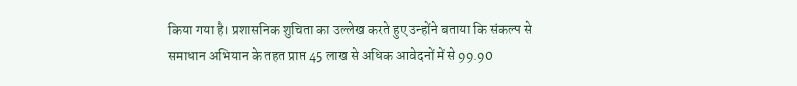किया गया है। प्रशासनिक शुचिता का उल्लेख करते हुए उन्होंने बताया कि संकल्प से समाधान अभियान के तहत प्राप्त 45 लाख से अधिक आवेदनों में से 99.90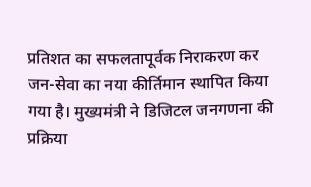प्रतिशत का सफलतापूर्वक निराकरण कर जन-सेवा का नया कीर्तिमान स्थापित किया गया है। मुख्यमंत्री ने डिजिटल जनगणना की प्रक्रिया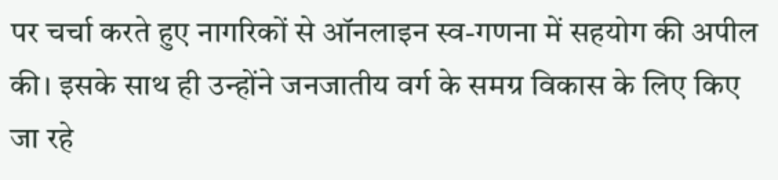पर चर्चा करते हुए नागरिकों से ऑनलाइन स्व-गणना में सहयोग की अपील की। इसके साथ ही उन्होंने जनजातीय वर्ग के समग्र विकास के लिए किए जा रहे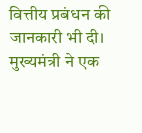वित्तीय प्रबंधन की जानकारी भी दी। मुख्यमंत्री ने एक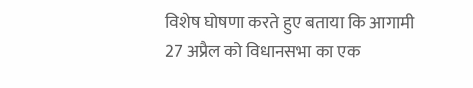विशेष घोषणा करते हुए बताया कि आगामी 27 अप्रैल को विधानसभा का एक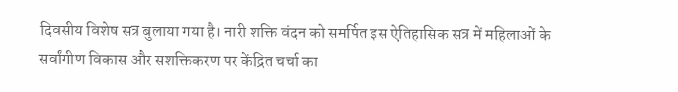दिवसीय विशेष सत्र बुलाया गया है। नारी शक्ति वंदन को समर्पित इस ऐतिहासिक सत्र में महिलाओं के सर्वांगीण विकास और सशक्तिकरण पर केंद्रित चर्चा का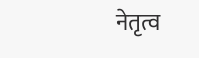नेतृत्व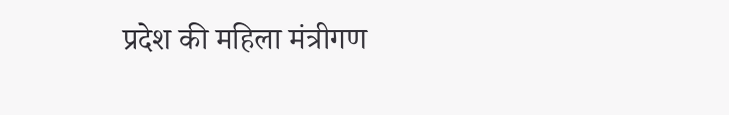प्रदेश की महिला मंत्रीगण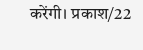करेंगी। प्रकाश/22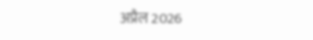अप्रैल 2026